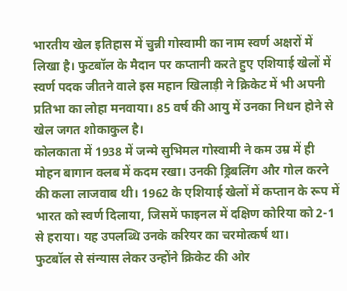भारतीय खेल इतिहास में चुन्नी गोस्वामी का नाम स्वर्ण अक्षरों में लिखा है। फुटबॉल के मैदान पर कप्तानी करते हुए एशियाई खेलों में स्वर्ण पदक जीतने वाले इस महान खिलाड़ी ने क्रिकेट में भी अपनी प्रतिभा का लोहा मनवाया। 85 वर्ष की आयु में उनका निधन होने से खेल जगत शोकाकुल है।
कोलकाता में 1938 में जन्मे सुभिमल गोस्वामी ने कम उम्र में ही मोहन बागान क्लब में कदम रखा। उनकी ड्रिबलिंग और गोल करने की कला लाजवाब थी। 1962 के एशियाई खेलों में कप्तान के रूप में भारत को स्वर्ण दिलाया, जिसमें फाइनल में दक्षिण कोरिया को 2-1 से हराया। यह उपलब्धि उनके करियर का चरमोत्कर्ष था।
फुटबॉल से संन्यास लेकर उन्होंने क्रिकेट की ओर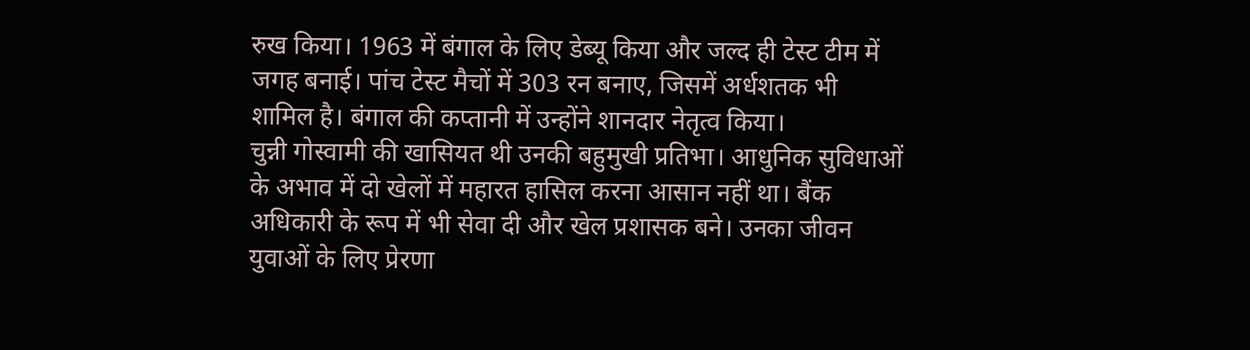रुख किया। 1963 में बंगाल के लिए डेब्यू किया और जल्द ही टेस्ट टीम में जगह बनाई। पांच टेस्ट मैचों में 303 रन बनाए, जिसमें अर्धशतक भी शामिल है। बंगाल की कप्तानी में उन्होंने शानदार नेतृत्व किया।
चुन्नी गोस्वामी की खासियत थी उनकी बहुमुखी प्रतिभा। आधुनिक सुविधाओं के अभाव में दो खेलों में महारत हासिल करना आसान नहीं था। बैंक अधिकारी के रूप में भी सेवा दी और खेल प्रशासक बने। उनका जीवन युवाओं के लिए प्रेरणा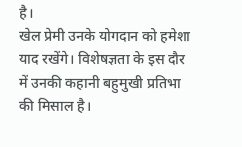है।
खेल प्रेमी उनके योगदान को हमेशा याद रखेंगे। विशेषज्ञता के इस दौर में उनकी कहानी बहुमुखी प्रतिभा की मिसाल है।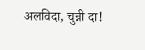अलविदा, चुन्नी दा!